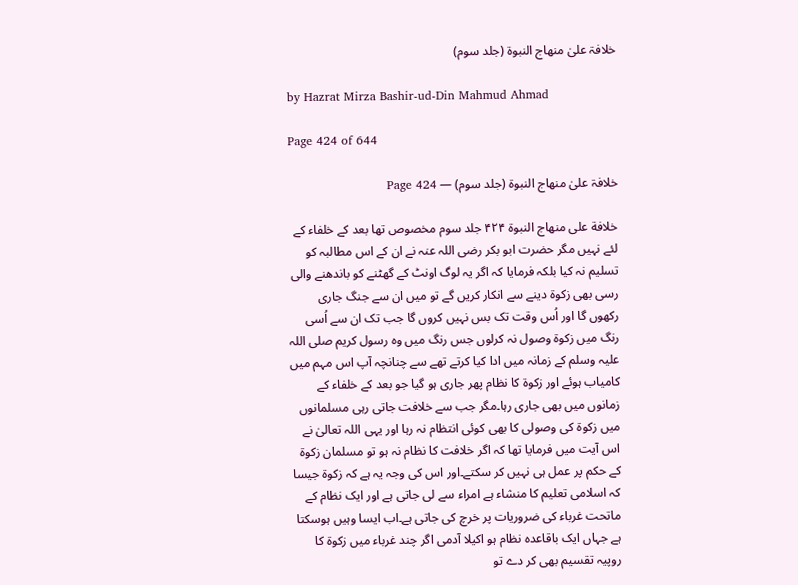خلافۃ علیٰ منھاج النبوۃ (جلد سوم)

by Hazrat Mirza Bashir-ud-Din Mahmud Ahmad

Page 424 of 644

خلافۃ علیٰ منھاج النبوۃ (جلد سوم) — Page 424

خلافة على منهاج النبوة ۴۲۴ جلد سوم مخصوص تھا بعد کے خلفاء کے لئے نہیں مگر حضرت ابو بکر رضی اللہ عنہ نے ان کے اس مطالبہ کو تسلیم نہ کیا بلکہ فرمایا کہ اگر یہ لوگ اونٹ کے گھٹنے کو باندھنے والی رسی بھی زکوۃ دینے سے انکار کریں گے تو میں ان سے جنگ جاری رکھوں گا اور اُس وقت تک بس نہیں کروں گا جب تک ان سے اُسی رنگ میں زکوۃ وصول نہ کرلوں جس رنگ میں وہ رسول کریم صلی اللہ علیہ وسلم کے زمانہ میں ادا کیا کرتے تھے سے چنانچہ آپ اس مہم میں کامیاب ہوئے اور زکوۃ کا نظام پھر جاری ہو گیا جو بعد کے خلفاء کے زمانوں میں بھی جاری رہا۔مگر جب سے خلافت جاتی رہی مسلمانوں میں زکوۃ کی وصولی کا بھی کوئی انتظام نہ رہا اور یہی اللہ تعالیٰ نے اس آیت میں فرمایا تھا کہ اگر خلافت کا نظام نہ ہو تو مسلمان زکوۃ کے حکم پر عمل ہی نہیں کر سکتے۔اور اس کی وجہ یہ ہے کہ زکوۃ جیسا کہ اسلامی تعلیم کا منشاء ہے امراء سے لی جاتی ہے اور ایک نظام کے ماتحت غرباء کی ضروریات پر خرچ کی جاتی ہے۔اب ایسا وہیں ہوسکتا ہے جہاں ایک باقاعدہ نظام ہو اکیلا آدمی اگر چند غرباء میں زکوۃ کا روپیہ تقسیم بھی کر دے تو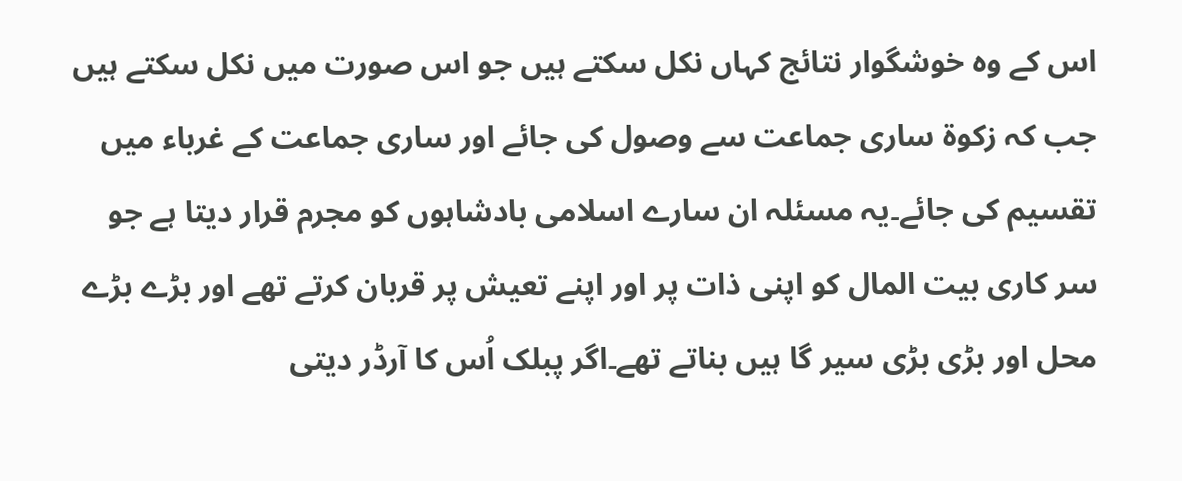اس کے وہ خوشگوار نتائج کہاں نکل سکتے ہیں جو اس صورت میں نکل سکتے ہیں جب کہ زکوۃ ساری جماعت سے وصول کی جائے اور ساری جماعت کے غرباء میں تقسیم کی جائے۔یہ مسئلہ ان سارے اسلامی بادشاہوں کو مجرم قرار دیتا ہے جو سر کاری بیت المال کو اپنی ذات پر اور اپنے تعیش پر قربان کرتے تھے اور بڑے بڑے محل اور بڑی بڑی سیر گا ہیں بناتے تھے۔اگر پبلک اُس کا آرڈر دیتی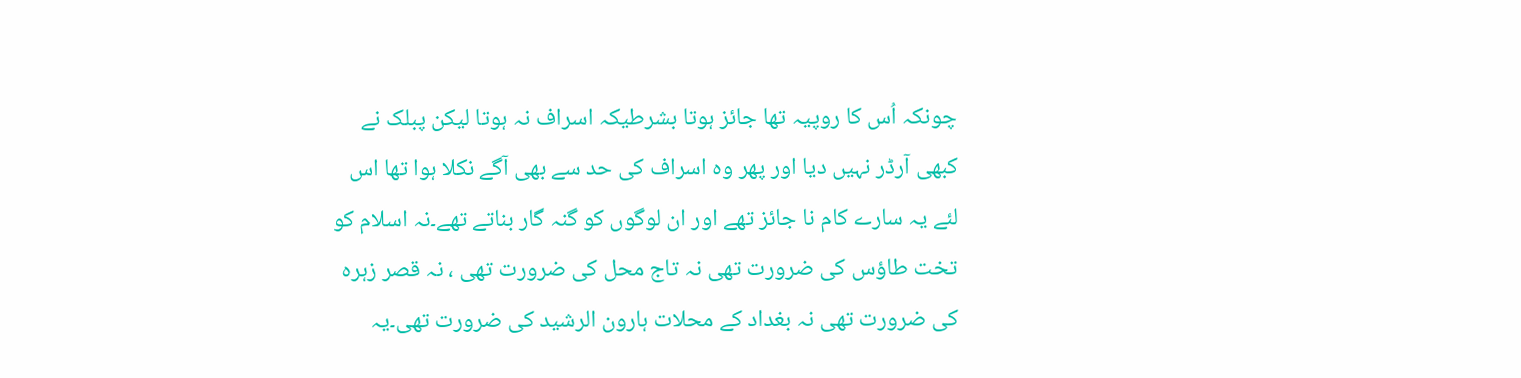چونکہ اُس کا روپیہ تھا جائز ہوتا بشرطیکہ اسراف نہ ہوتا لیکن پبلک نے کبھی آرڈر نہیں دیا اور پھر وہ اسراف کی حد سے بھی آگے نکلا ہوا تھا اس لئے یہ سارے کام نا جائز تھے اور ان لوگوں کو گنہ گار بناتے تھے۔نہ اسلام کو تخت طاؤس کی ضرورت تھی نہ تاج محل کی ضرورت تھی ، نہ قصر زہرہ کی ضرورت تھی نہ بغداد کے محلات ہارون الرشید کی ضرورت تھی۔یہ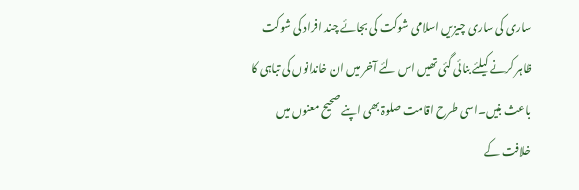ساری کی ساری چیزیں اسلامی شوکت کی بجائے چند افراد کی شوکت ظاہر کرنے کیلئے بنائی گئی تھیں اس لئے آخر میں ان خاندانوں کی تباہی کا باعث بنیں۔اسی طرح اقامت صلوۃ بھی اپنے صحیح معنوں میں خلافت کے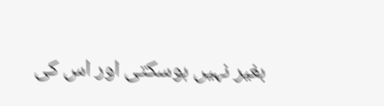بغیر نہیں ہوسکتی اور اس کی